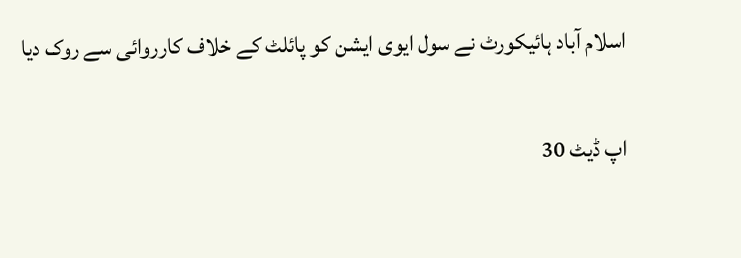اسلام آباد ہائیکورٹ نے سول ایوی ایشن کو پائلٹ کے خلاف کارروائی سے روک دیا

اپ ڈیٹ 30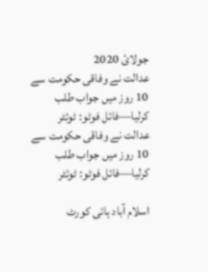جولائ 2020
عدالت نے وفاقی حکومت سے 10 روز میں جواب طلب کرلیا—فائل فوٹو: ٹوئٹر
عدالت نے وفاقی حکومت سے 10 روز میں جواب طلب کرلیا—فائل فوٹو: ٹوئٹر

اسلام آباد ہائی کورٹ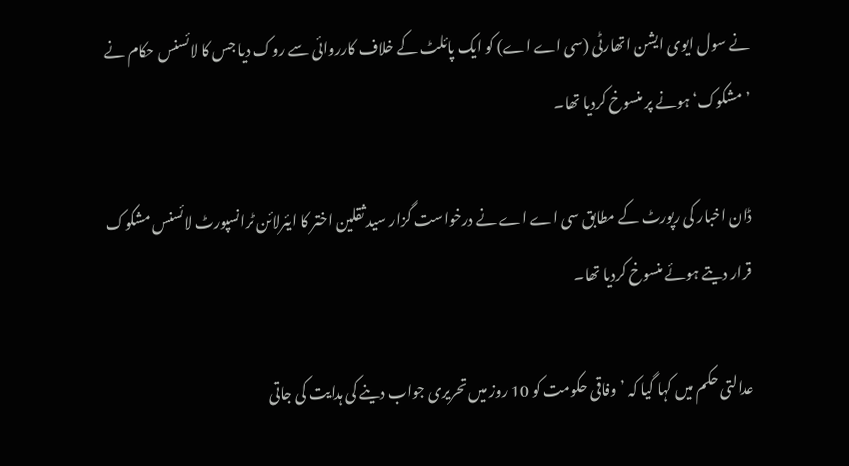نے سول ایوی ایشن اتھارٹی (سی اے اے) کو ایک پائلٹ کے خلاف کارروائی سے روک دیا جس کا لائسنس حکام نے ’مشکوک‘ ہونے پر منسوخ کردیا تھا۔

ڈان اخبار کی رپورٹ کے مطابق سی اے اے نے درخواست گزار سید ثقلین اختر کا ایئرلائن ٹرانسپورٹ لائسنس مشکوک قرار دیتے ہوئے منسوخ کردیا تھا۔

عدالتی حکم میں کہا گیا کہ ’وفاقی حکومت کو 10 روز میں تحریری جواب دینے کی ہدایت کی جاتی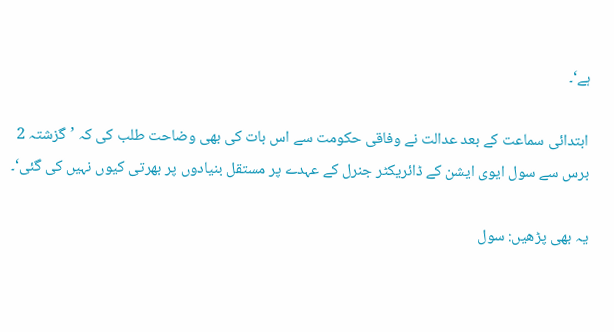ہے‘۔

ابتدائی سماعت کے بعد عدالت نے وفاقی حکومت سے اس بات کی بھی وضاحت طلب کی کہ ’گزشتہ 2 برس سے سول ایوی ایشن کے ڈائریکٹر جنرل کے عہدے پر مستقل بنیادوں پر بھرتی کیوں نہیں کی گئی‘۔

یہ بھی پڑھیں: سول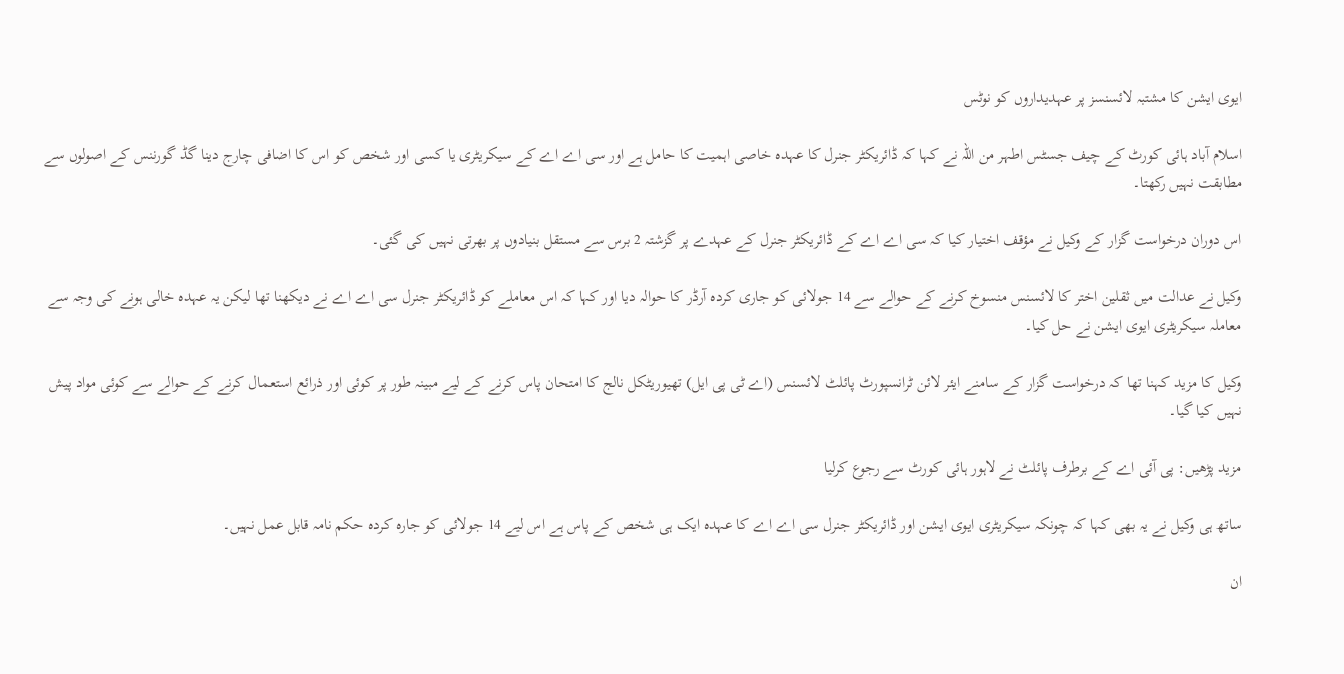ایوی ایشن کا مشتبہ لائسنسز پر عہدیداروں کو نوٹس

اسلام آباد ہائی کورٹ کے چیف جسٹس اطہر من اللہ نے کہا کہ ڈائریکٹر جنرل کا عہدہ خاصی اہمیت کا حامل ہے اور سی اے اے کے سیکریٹری یا کسی اور شخص کو اس کا اضافی چارج دینا گڈ گورننس کے اصولوں سے مطابقت نہیں رکھتا۔

اس دوران درخواست گزار کے وکیل نے مؤقف اختیار کیا کہ سی اے اے کے ڈائریکٹر جنرل کے عہدے پر گزشتہ 2 برس سے مستقل بنیادوں پر بھرتی نہیں کی گئی۔

وکیل نے عدالت میں ثقلین اختر کا لائسنس منسوخ کرنے کے حوالے سے 14 جولائی کو جاری کردہ آرڈر کا حوالہ دیا اور کہا کہ اس معاملے کو ڈائریکٹر جنرل سی اے اے نے دیکھنا تھا لیکن یہ عہدہ خالی ہونے کی وجہ سے معاملہ سیکریٹری ایوی ایشن نے حل کیا۔

وکیل کا مزید کہنا تھا کہ درخواست گزار کے سامنے ایئر لائن ٹرانسپورٹ پائلٹ لائسنس (اے ٹی پی ایل) تھیوریٹکل نالج کا امتحان پاس کرنے کے لیے مبینہ طور پر کوئی اور ذرائع استعمال کرنے کے حوالے سے کوئی مواد پیش نہیں کیا گیا۔

مزید پڑھیں: پی آئی اے کے برطرف پائلٹ نے لاہور ہائی کورٹ سے رجوع کرلیا

ساتھ ہی وکیل نے یہ بھی کہا کہ چونکہ سیکریٹری ایوی ایشن اور ڈائریکٹر جنرل سی اے اے کا عہدہ ایک ہی شخص کے پاس ہے اس لیے 14 جولائی کو جارہ کردہ حکم نامہ قابل عمل نہیں۔

ان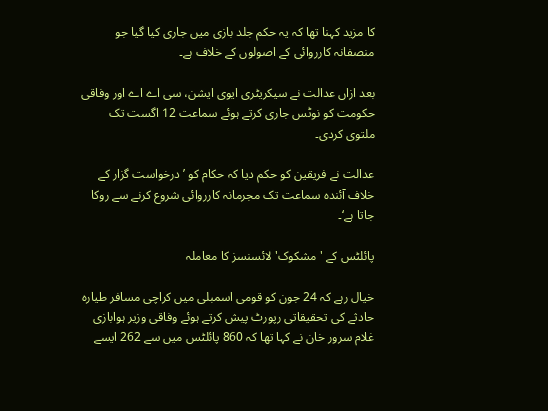کا مزید کہنا تھا کہ یہ حکم جلد بازی میں جاری کیا گیا جو منصفانہ کارروائی کے اصولوں کے خلاف ہے۔

بعد ازاں عدالت نے سیکریٹری ایوی ایشن، سی اے اے اور وفاقی حکومت کو نوٹس جاری کرتے ہوئے سماعت 12 اگست تک ملتوی کردی۔

عدالت نے فریقین کو حکم دیا کہ حکام کو ’درخواست گزار کے خلاف آئندہ سماعت تک مجرمانہ کارروائی شروع کرنے سے روکا جاتا ہے‘۔

پائلٹس کے 'مشکوک' لائسنسز کا معاملہ

خیال رہے کہ 24 جون کو قومی اسمبلی میں کراچی مسافر طیارہ حادثے کی تحقیقاتی رپورٹ پیش کرتے ہوئے وفاقی وزیر ہوابازی غلام سرور خان نے کہا تھا کہ 860 پائلٹس میں سے 262 ایسے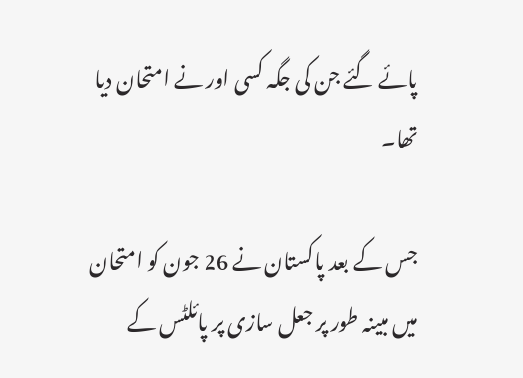پائے گئے جن کی جگہ کسی اور نے امتحان دیا تھا۔

جس کے بعد پاکستان نے 26 جون کو امتحان میں مبینہ طور پر جعل سازی پر پائلٹس کے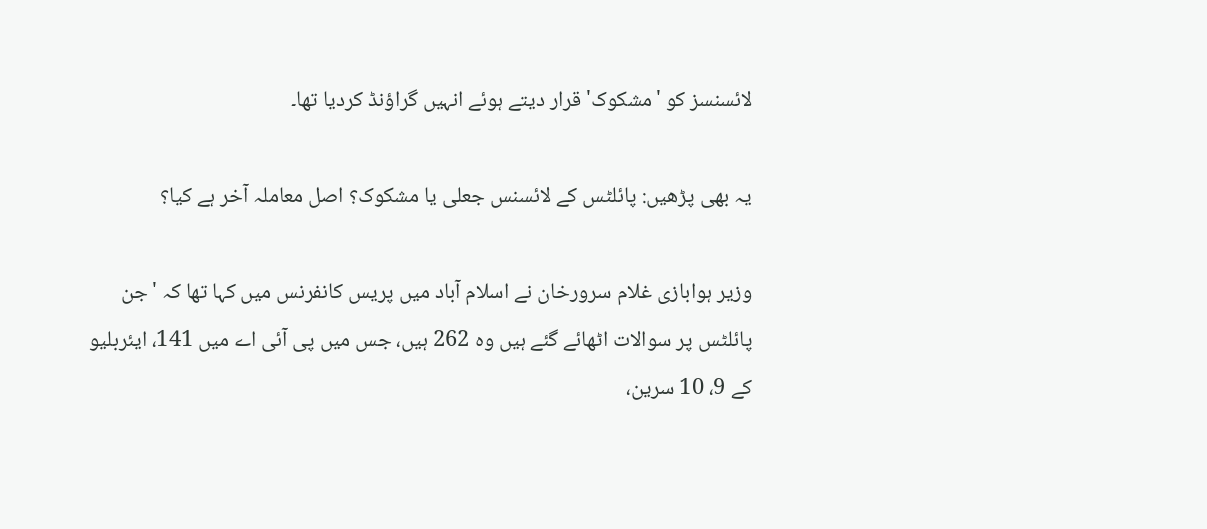لائسنسز کو 'مشکوک' قرار دیتے ہوئے انہیں گراؤنڈ کردیا تھا۔

یہ بھی پڑھیں: پائلٹس کے لائسنس جعلی یا مشکوک؟ اصل معاملہ آخر ہے کیا؟

وزیر ہوابازی غلام سرورخان نے اسلام آباد میں پریس کانفرنس میں کہا تھا کہ 'جن پائلٹس پر سوالات اٹھائے گئے ہیں وہ 262 ہیں، جس میں پی آئی اے میں 141، ایئربلیو کے 9، 10 سرین،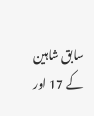سابق شاہین کے 17 اور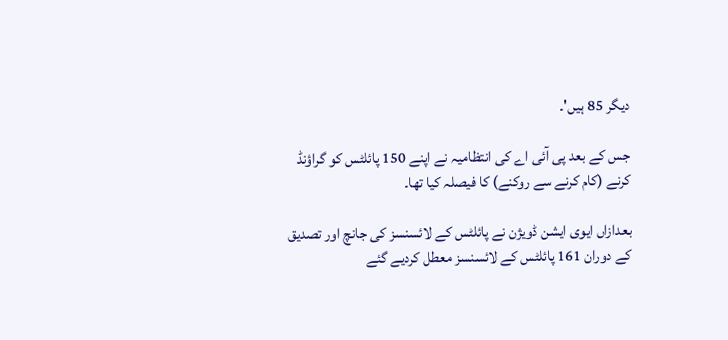دیگر 85 ہیں'۔

جس کے بعد پی آئی اے کی انتظامیہ نے اپنے 150 پائلٹس کو گراؤنڈ کرنے (کام کرنے سے روکنے) کا فیصلہ کیا تھا۔

بعدازاں ایوی ایشن ڈویژن نے پائلٹس کے لائسنسز کی جانچ اور تصدیق کے دوران 161 پائلٹس کے لائسنسز معطل کردیے گئے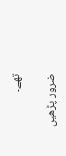تھے۔

ضرور پڑھیں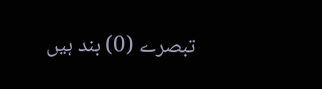تبصرے (0) بند ہیں